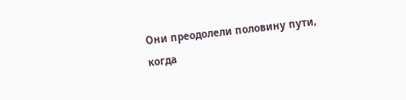Они преодолели половину пути, когда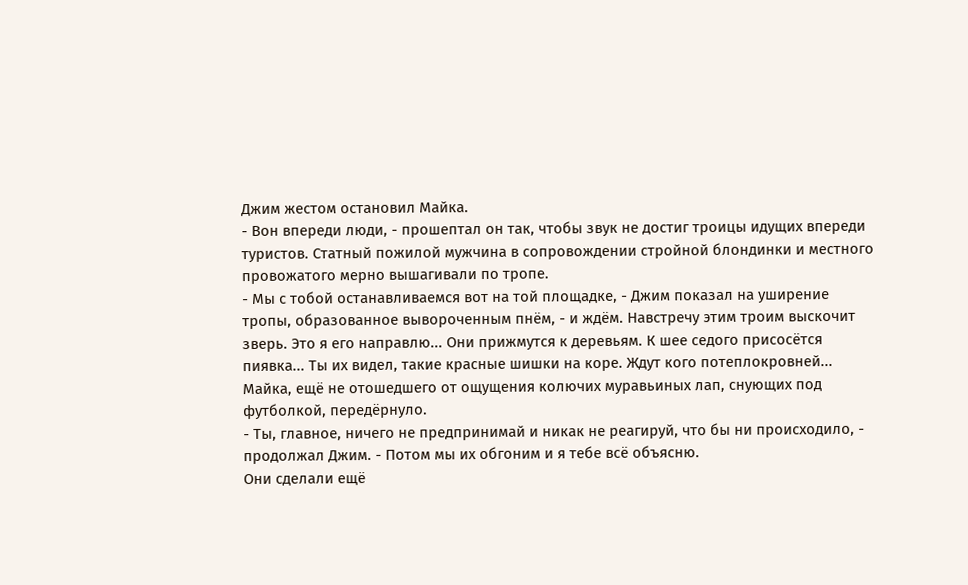Джим жестом остановил Майка.
- Вон впереди люди, - прошептал он так, чтобы звук не достиг троицы идущих впереди туристов. Статный пожилой мужчина в сопровождении стройной блондинки и местного провожатого мерно вышагивали по тропе.
- Мы с тобой останавливаемся вот на той площадке, - Джим показал на уширение тропы, образованное вывороченным пнём, - и ждём. Навстречу этим троим выскочит зверь. Это я его направлю... Они прижмутся к деревьям. К шее седого присосётся пиявка... Ты их видел, такие красные шишки на коре. Ждут кого потеплокровней...
Майка, ещё не отошедшего от ощущения колючих муравьиных лап, снующих под футболкой, передёрнуло.
- Ты, главное, ничего не предпринимай и никак не реагируй, что бы ни происходило, - продолжал Джим. - Потом мы их обгоним и я тебе всё объясню.
Они сделали ещё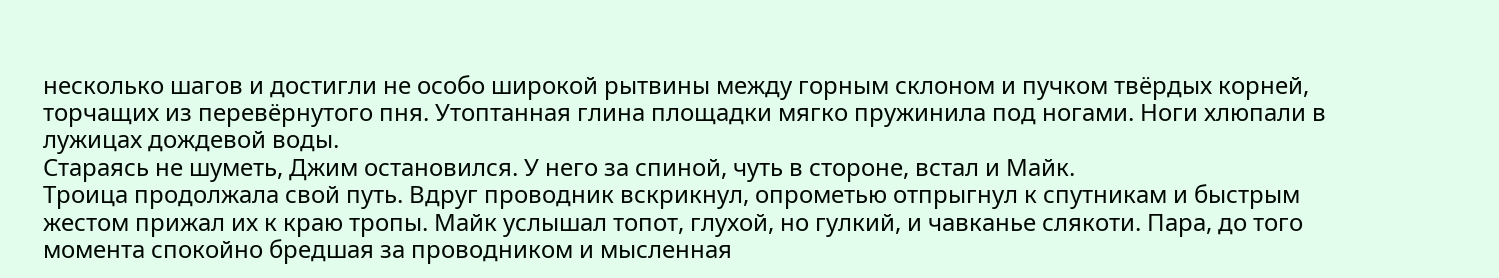несколько шагов и достигли не особо широкой рытвины между горным склоном и пучком твёрдых корней, торчащих из перевёрнутого пня. Утоптанная глина площадки мягко пружинила под ногами. Ноги хлюпали в лужицах дождевой воды.
Стараясь не шуметь, Джим остановился. У него за спиной, чуть в стороне, встал и Майк.
Троица продолжала свой путь. Вдруг проводник вскрикнул, опрометью отпрыгнул к спутникам и быстрым жестом прижал их к краю тропы. Майк услышал топот, глухой, но гулкий, и чавканье слякоти. Пара, до того момента спокойно бредшая за проводником и мысленная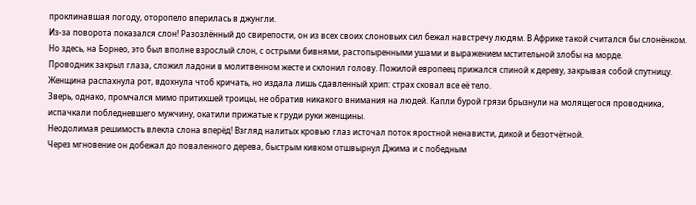проклинавшая погоду, оторопело вперилась в джунгли.
Из-за поворота показался слон! Разозлённый до свирепости, он из всех своих слоновьих сил бежал навстречу людям. В Африке такой считался бы слонёнком. Но здесь, на Борнео, это был вполне взрослый слон, с острыми бивнями, растопыренными ушами и выражением мстительной злобы на морде.
Проводник закрыл глаза, сложил ладони в молитвенном жесте и склонил голову. Пожилой европеец прижался спиной к дереву, закрывая собой спутницу. Женщина распахнула рот, вдохнула чтоб кричать, но издала лишь сдавленный хрип: страх сковал все её тело.
Зверь, однако, промчался мимо притихшей троицы, не обратив никакого внимания на людей. Капли бурой грязи брызнули на молящегося проводника, испачкали побледневшего мужчину, окатили прижатые к груди руки женщины.
Неодолимая решимость влекла слона вперёд! Взгляд налитых кровью глаз источал поток яростной ненависти, дикой и безотчётной.
Через мгновение он добежал до поваленного дерева, быстрым кивком отшвырнул Джима и с победным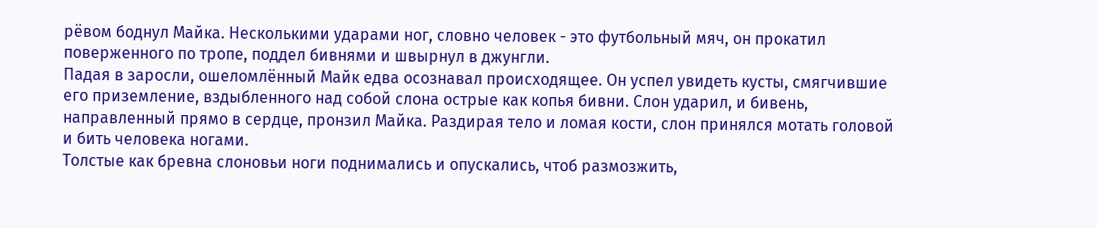рёвом боднул Майка. Несколькими ударами ног, словно человек - это футбольный мяч, он прокатил поверженного по тропе, поддел бивнями и швырнул в джунгли.
Падая в заросли, ошеломлённый Майк едва осознавал происходящее. Он успел увидеть кусты, смягчившие его приземление, вздыбленного над собой слона острые как копья бивни. Слон ударил, и бивень, направленный прямо в сердце, пронзил Майка. Раздирая тело и ломая кости, слон принялся мотать головой и бить человека ногами.
Толстые как бревна слоновьи ноги поднимались и опускались, чтоб размозжить,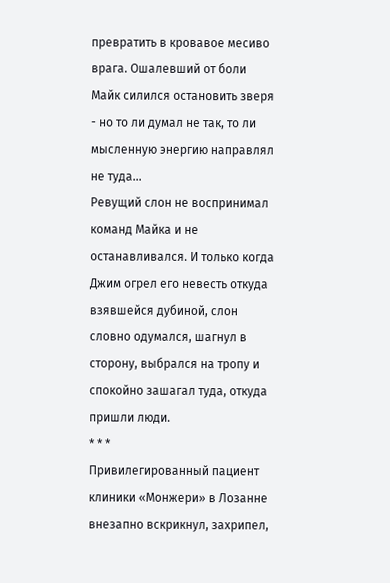превратить в кровавое месиво врага. Ошалевший от боли Майк силился остановить зверя - но то ли думал не так, то ли мысленную энергию направлял не туда...
Ревущий слон не воспринимал команд Майка и не останавливался. И только когда Джим огрел его невесть откуда взявшейся дубиной, слон словно одумался, шагнул в сторону, выбрался на тропу и спокойно зашагал туда, откуда пришли люди.
* * *
Привилегированный пациент клиники «Монжери» в Лозанне внезапно вскрикнул, захрипел,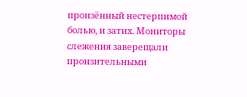пронзённый нестерпимой болью, и затих. Мониторы слежения заверещали пронзительными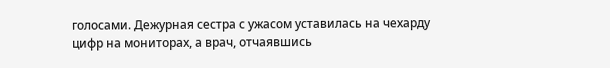голосами. Дежурная сестра с ужасом уставилась на чехарду цифр на мониторах, а врач, отчаявшись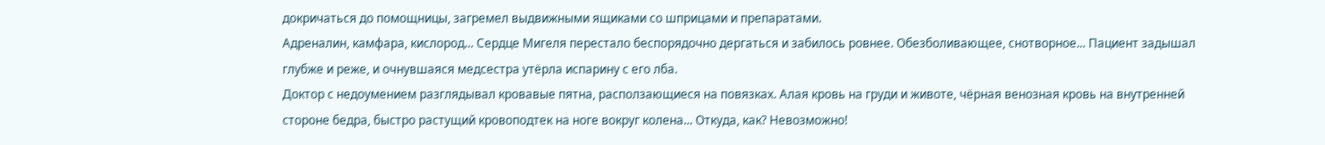докричаться до помощницы, загремел выдвижными ящиками со шприцами и препаратами.
Адреналин, камфара, кислород... Сердце Мигеля перестало беспорядочно дергаться и забилось ровнее. Обезболивающее, снотворное... Пациент задышал глубже и реже, и очнувшаяся медсестра утёрла испарину с его лба.
Доктор с недоумением разглядывал кровавые пятна, расползающиеся на повязках. Алая кровь на груди и животе, чёрная венозная кровь на внутренней стороне бедра, быстро растущий кровоподтек на ноге вокруг колена... Откуда, как? Невозможно!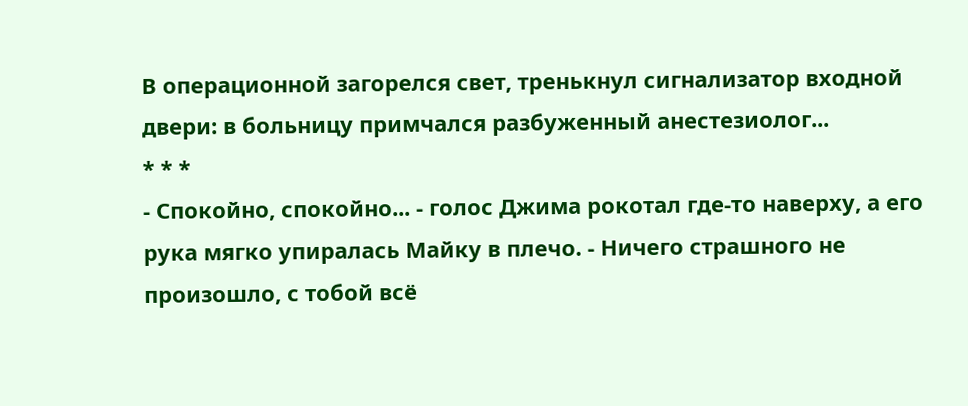В операционной загорелся свет, тренькнул сигнализатор входной двери: в больницу примчался разбуженный анестезиолог...
* * *
- Спокойно, спокойно... - голос Джима рокотал где-то наверху, а его рука мягко упиралась Майку в плечо. - Ничего страшного не произошло, с тобой всё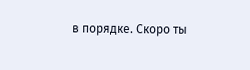в порядке. Скоро ты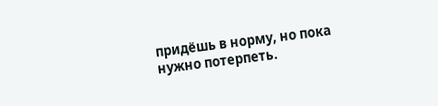придёшь в норму, но пока нужно потерпеть.